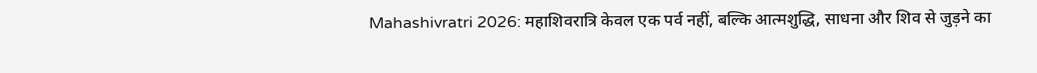Mahashivratri 2026: महाशिवरात्रि केवल एक पर्व नहीं, बल्कि आत्मशुद्धि, साधना और शिव से जुड़ने का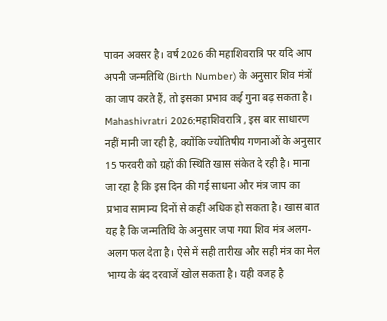पावन अवसर है। वर्ष 2026 की महाशिवरात्रि पर यदि आप अपनी जन्मतिथि (Birth Number) के अनुसार शिव मंत्रों का जाप करते हैं, तो इसका प्रभाव कई गुना बढ़ सकता है।
Mahashivratri 2026:महाशिवरात्रि , इस बार साधारण नहीं मानी जा रही है, क्योंकि ज्योतिषीय गणनाओं के अनुसार 15 फरवरी को ग्रहों की स्थिति खास संकेत दे रही है। माना जा रहा है कि इस दिन की गई साधना और मंत्र जाप का प्रभाव सामान्य दिनों से कहीं अधिक हो सकता है। खास बात यह है कि जन्मतिथि के अनुसार जपा गया शिव मंत्र अलग-अलग फल देता है। ऐसे में सही तारीख और सही मंत्र का मेल भाग्य के बंद दरवाजें खोल सकता है। यही वजह है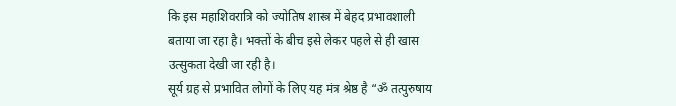कि इस महाशिवरात्रि को ज्योतिष शास्त्र में बेहद प्रभावशाली बताया जा रहा है। भक्तों के बीच इसे लेकर पहले से ही खास उत्सुकता देखी जा रही है।
सूर्य ग्रह से प्रभावित लोगों के लिए यह मंत्र श्रेष्ठ है “ॐ तत्पुरुषाय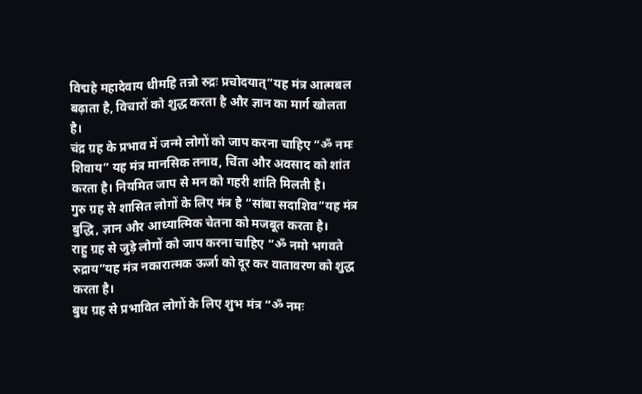विद्महे महादेवाय धीमहि तन्नो रुद्रः प्रचोदयात्”यह मंत्र आत्मबल बढ़ाता है, विचारों को शुद्ध करता है और ज्ञान का मार्ग खोलता है।
चंद्र ग्रह के प्रभाव में जन्मे लोगों को जाप करना चाहिए “ॐ नमः शिवाय” यह मंत्र मानसिक तनाव, चिंता और अवसाद को शांत करता है। नियमित जाप से मन को गहरी शांति मिलती है।
गुरु ग्रह से शासित लोगों के लिए मंत्र है “सांबा सदाशिव”यह मंत्र बुद्धि, ज्ञान और आध्यात्मिक चेतना को मजबूत करता है।
राहु ग्रह से जुड़े लोगों को जाप करना चाहिए “ॐ नमो भगवते रुद्राय”यह मंत्र नकारात्मक ऊर्जा को दूर कर वातावरण को शुद्ध करता है।
बुध ग्रह से प्रभावित लोगों के लिए शुभ मंत्र “ॐ नमः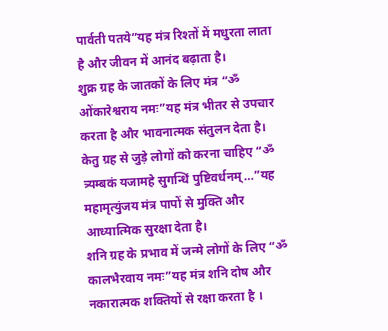पार्वती पतये”यह मंत्र रिश्तों में मधुरता लाता है और जीवन में आनंद बढ़ाता है।
शुक्र ग्रह के जातकों के लिए मंत्र “ॐ ओंकारेश्वराय नमः”यह मंत्र भीतर से उपचार करता है और भावनात्मक संतुलन देता है।
केतु ग्रह से जुड़े लोगों को करना चाहिए “ॐ त्र्यम्बकं यजामहे सुगन्धिं पुष्टिवर्धनम्…”यह महामृत्युंजय मंत्र पापों से मुक्ति और आध्यात्मिक सुरक्षा देता है।
शनि ग्रह के प्रभाव में जन्मे लोगों के लिए “ॐ कालभैरवाय नमः”यह मंत्र शनि दोष और नकारात्मक शक्तियों से रक्षा करता है ।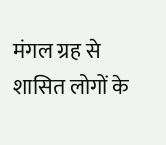मंगल ग्रह से शासित लोगों के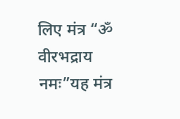लिए मंत्र “ॐ वीरभद्राय नमः”यह मंत्र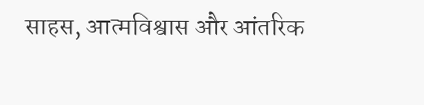साहस, आत्मविश्वास और आंतरिक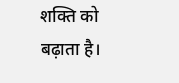शक्ति को बढ़ाता है।